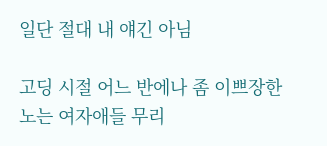일단 절대 내 얘긴 아님

고딩 시절 어느 반에나 좀 이쁘장한 노는 여자애들 무리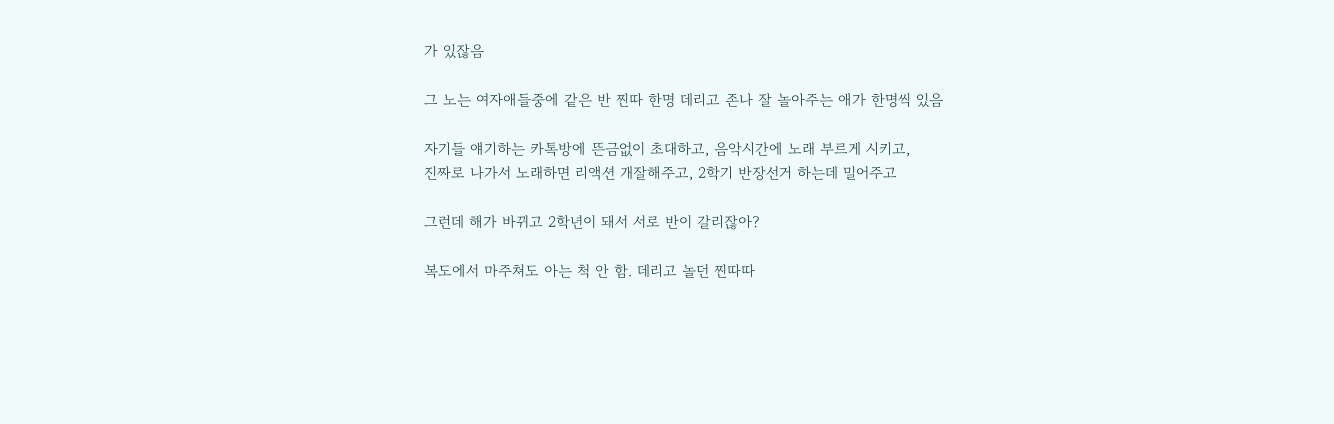가 있잖음

그 노는 여자애들중에 같은 반 찐따 한명 데리고 존나 잘 놀아주는 애가 한명씩 있음

자기들 얘기하는 카톡방에 뜬금없이 초대하고, 음악시간에 노래 부르게 시키고,
진짜로 나가서 노래하면 리액션 개잘해주고, 2학기 반장선거 하는데 밀어주고

그런데 해가 바뀌고 2학년이 돼서 서로 반이 갈리잖아?

복도에서 마주쳐도 아는 척 안 함. 데리고 놀던 찐따따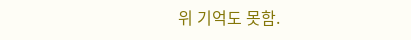위 기억도 못함.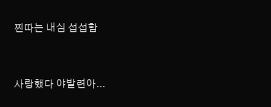찐따는 내심 섭섭함



사랑했다 야발련아...